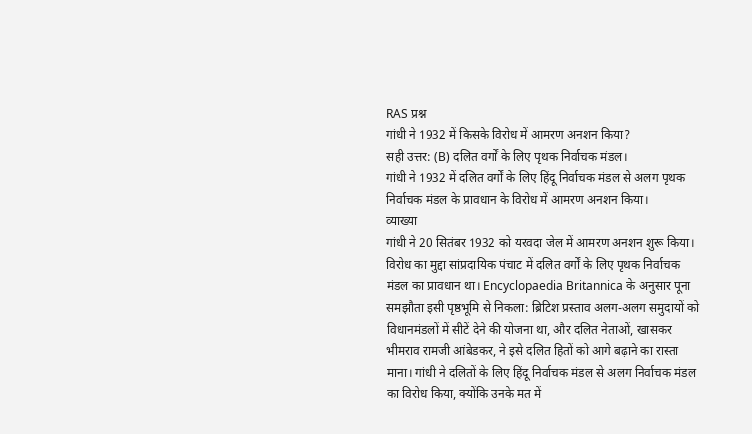RAS प्रश्न
गांधी ने 1932 में किसके विरोध में आमरण अनशन किया?
सही उत्तर: (B) दलित वर्गों के लिए पृथक निर्वाचक मंडल।
गांधी ने 1932 में दलित वर्गों के लिए हिंदू निर्वाचक मंडल से अलग पृथक निर्वाचक मंडल के प्रावधान के विरोध में आमरण अनशन किया।
व्याख्या
गांधी ने 20 सितंबर 1932 को यरवदा जेल में आमरण अनशन शुरू किया। विरोध का मुद्दा सांप्रदायिक पंचाट में दलित वर्गों के लिए पृथक निर्वाचक मंडल का प्रावधान था। Encyclopaedia Britannica के अनुसार पूना समझौता इसी पृष्ठभूमि से निकला: ब्रिटिश प्रस्ताव अलग-अलग समुदायों को विधानमंडलों में सीटें देने की योजना था, और दलित नेताओं, खासकर भीमराव रामजी आंबेडकर, ने इसे दलित हितों को आगे बढ़ाने का रास्ता माना। गांधी ने दलितों के लिए हिंदू निर्वाचक मंडल से अलग निर्वाचक मंडल का विरोध किया, क्योंकि उनके मत में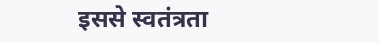इससे स्वतंत्रता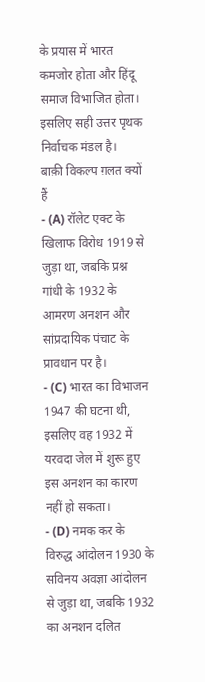के प्रयास में भारत कमजोर होता और हिंदू समाज विभाजित होता। इसलिए सही उत्तर पृथक निर्वाचक मंडल है।
बाक़ी विकल्प ग़लत क्यों हैं
- (A) रॉलेट एक्ट के खिलाफ विरोध 1919 से जुड़ा था, जबकि प्रश्न गांधी के 1932 के आमरण अनशन और सांप्रदायिक पंचाट के प्रावधान पर है।
- (C) भारत का विभाजन 1947 की घटना थी, इसलिए वह 1932 में यरवदा जेल में शुरू हुए इस अनशन का कारण नहीं हो सकता।
- (D) नमक कर के विरुद्ध आंदोलन 1930 के सविनय अवज्ञा आंदोलन से जुड़ा था, जबकि 1932 का अनशन दलित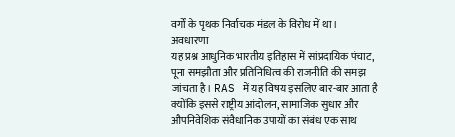वर्गों के पृथक निर्वाचक मंडल के विरोध में था।
अवधारणा
यह प्रश्न आधुनिक भारतीय इतिहास में सांप्रदायिक पंचाट, पूना समझौता और प्रतिनिधित्व की राजनीति की समझ जांचता है। RAS में यह विषय इसलिए बार-बार आता है क्योंकि इससे राष्ट्रीय आंदोलन, सामाजिक सुधार और औपनिवेशिक संवैधानिक उपायों का संबंध एक साथ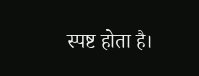स्पष्ट होता है।